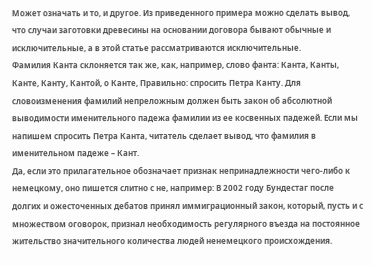Может означать и то, и другое. Из приведенного примера можно сделать вывод, что случаи заготовки древесины на основании договора бывают обычные и исключительные, а в этой статье рассматриваются исключительные.
Фамилия Канта склоняется так же, как, например, слово фанта: Канта, Канты, Канте, Канту, Кантой, о Канте, Правильно: спросить Петра Канту. Для словоизменения фамилий непреложным должен быть закон об абсолютной выводимости именительного падежа фамилии из ее косвенных падежей. Если мы напишем спросить Петра Канта, читатель сделает вывод, что фамилия в именительном падеже – Кант.
Да, если это прилагательное обозначает признак непринадлежности чего-либо к немецкому, оно пишется слитно с не, например: В 2002 году Бундестаг после долгих и ожесточенных дебатов принял иммиграционный закон, который, пусть и с множеством оговорок, признал необходимость регулярного въезда на постоянное жительство значительного количества людей ненемецкого происхождения.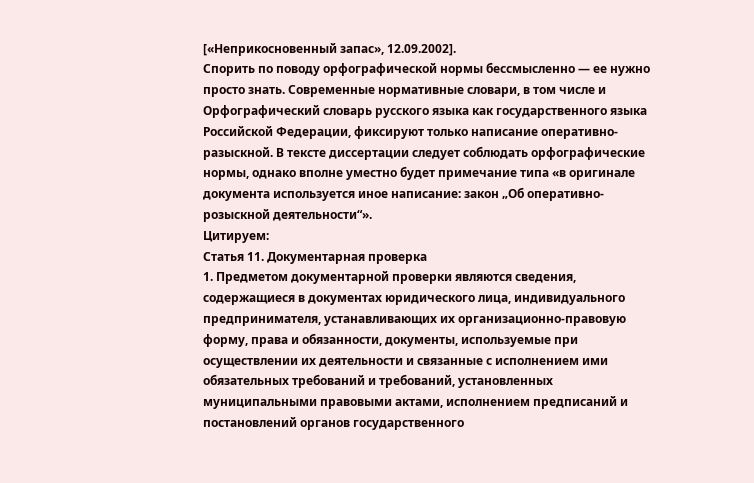[«Неприкосновенный запас», 12.09.2002].
Спорить по поводу орфографической нормы бессмысленно — ее нужно просто знать. Современные нормативные словари, в том числе и Орфографический словарь русского языка как государственного языка Российской Федерации, фиксируют только написание оперативно-разыскной. В тексте диссертации следует соблюдать орфографические нормы, однако вполне уместно будет примечание типа «в оригинале документа используется иное написание: закон „Об оперативно-розыскной деятельности“».
Цитируем:
Статья 11. Документарная проверка
1. Предметом документарной проверки являются сведения, содержащиеся в документах юридического лица, индивидуального предпринимателя, устанавливающих их организационно-правовую форму, права и обязанности, документы, используемые при осуществлении их деятельности и связанные с исполнением ими обязательных требований и требований, установленных муниципальными правовыми актами, исполнением предписаний и постановлений органов государственного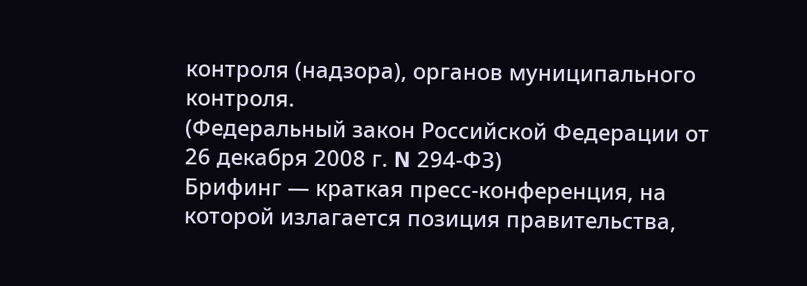контроля (надзора), органов муниципального контроля.
(Федеральный закон Российской Федерации от 26 декабря 2008 г. N 294-ФЗ)
Брифинг — краткая пресс-конференция, на которой излагается позиция правительства,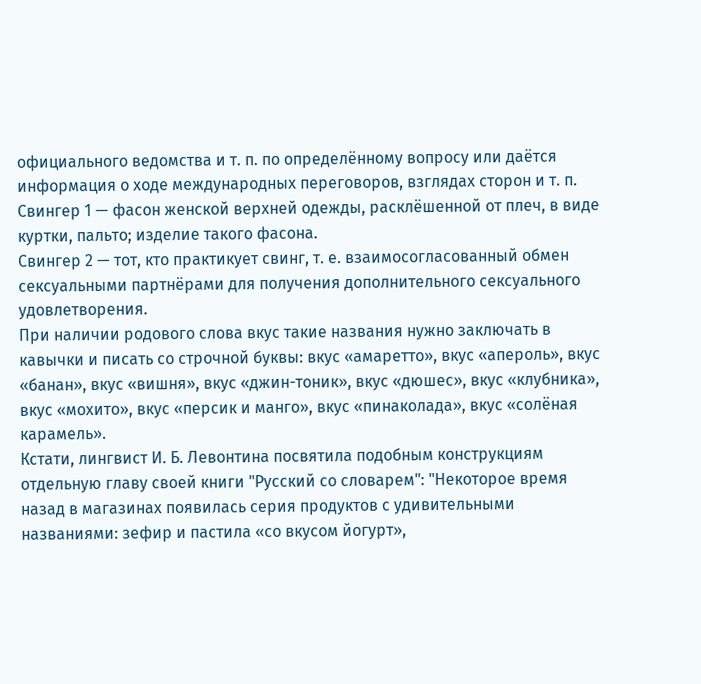официального ведомства и т. п. по определённому вопросу или даётся информация о ходе международных переговоров, взглядах сторон и т. п.
Свингер 1 — фасон женской верхней одежды, расклёшенной от плеч, в виде куртки, пальто; изделие такого фасона.
Свингер 2 — тот, кто практикует свинг, т. е. взаимосогласованный обмен сексуальными партнёрами для получения дополнительного сексуального удовлетворения.
При наличии родового слова вкус такие названия нужно заключать в кавычки и писать со строчной буквы: вкус «амаретто», вкус «апероль», вкус «банан», вкус «вишня», вкус «джин-тоник», вкус «дюшес», вкус «клубника», вкус «мохито», вкус «персик и манго», вкус «пинаколада», вкус «солёная карамель».
Кстати, лингвист И. Б. Левонтина посвятила подобным конструкциям отдельную главу своей книги "Русский со словарем": "Некоторое время назад в магазинах появилась серия продуктов с удивительными названиями: зефир и пастила «со вкусом йогурт»,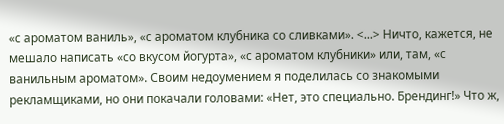«с ароматом ваниль», «с ароматом клубника со сливками». <...> Ничто, кажется, не мешало написать «со вкусом йогурта», «с ароматом клубники» или, там, «с ванильным ароматом». Своим недоумением я поделилась со знакомыми рекламщиками, но они покачали головами: «Нет, это специально. Брендинг!» Что ж,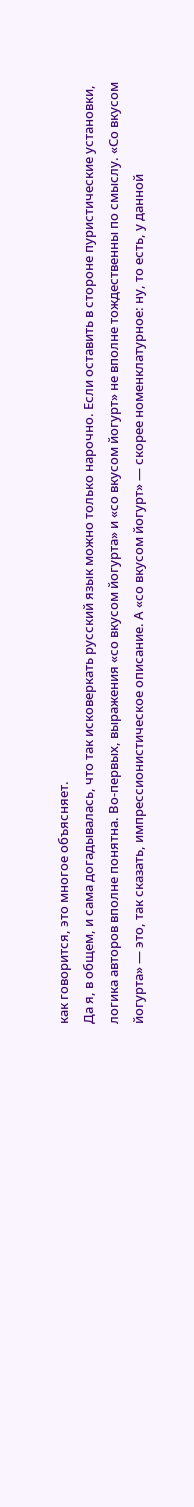как говорится, это многое объясняет.
Да я, в общем, и сама догадывалась, что так исковеркать русский язык можно только нарочно. Если оставить в стороне пуристические установки, логика авторов вполне понятна. Во-первых, выражения «со вкусом йогурта» и «со вкусом йогурт» не вполне тождественны по смыслу. «Со вкусом йогурта» — это, так сказать, импрессионистическое описание. А «со вкусом йогурт» — скорее номенклатурное: ну, то есть, у данной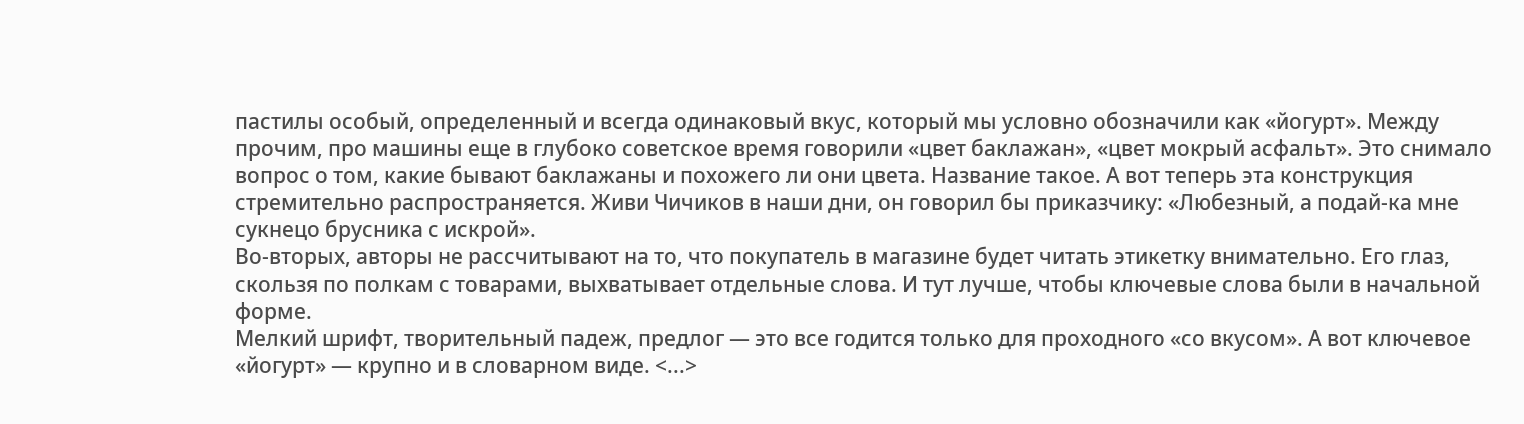пастилы особый, определенный и всегда одинаковый вкус, который мы условно обозначили как «йогурт». Между прочим, про машины еще в глубоко советское время говорили «цвет баклажан», «цвет мокрый асфальт». Это снимало вопрос о том, какие бывают баклажаны и похожего ли они цвета. Название такое. А вот теперь эта конструкция стремительно распространяется. Живи Чичиков в наши дни, он говорил бы приказчику: «Любезный, а подай-ка мне сукнецо брусника с искрой».
Во-вторых, авторы не рассчитывают на то, что покупатель в магазине будет читать этикетку внимательно. Его глаз, скользя по полкам с товарами, выхватывает отдельные слова. И тут лучше, чтобы ключевые слова были в начальной форме.
Мелкий шрифт, творительный падеж, предлог — это все годится только для проходного «со вкусом». А вот ключевое «йогурт» — крупно и в словарном виде. <...>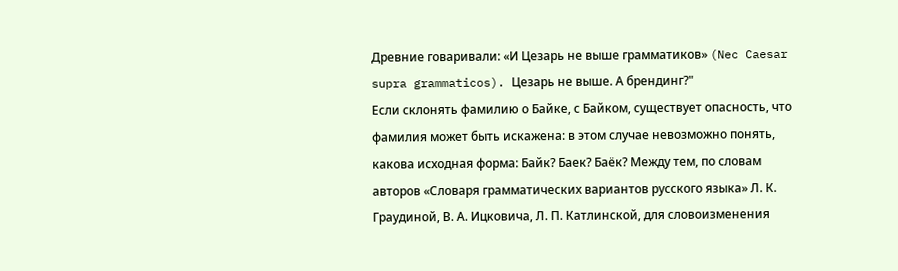Древние говаривали: «И Цезарь не выше грамматиков» (Nec Caesar supra grammaticos). Цезарь не выше. А брендинг?"
Если склонять фамилию о Байке, с Байком, существует опасность, что фамилия может быть искажена: в этом случае невозможно понять, какова исходная форма: Байк? Баек? Баёк? Между тем, по словам авторов «Словаря грамматических вариантов русского языка» Л. К. Граудиной, В. А. Ицковича, Л. П. Катлинской, для словоизменения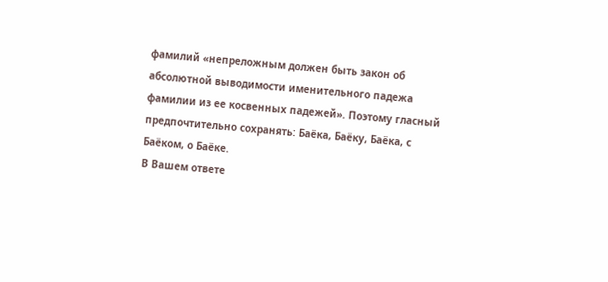фамилий «непреложным должен быть закон об абсолютной выводимости именительного падежа фамилии из ее косвенных падежей». Поэтому гласный предпочтительно сохранять: Баёка, Баёку, Баёка, с Баёком, о Баёке.
В Вашем ответе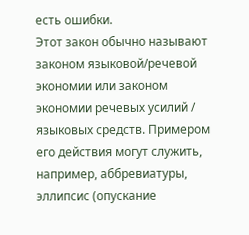есть ошибки.
Этот закон обычно называют законом языковой/речевой экономии или законом экономии речевых усилий / языковых средств. Примером его действия могут служить, например, аббревиатуры, эллипсис (опускание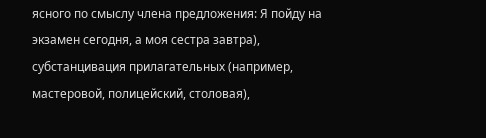ясного по смыслу члена предложения: Я пойду на экзамен сегодня, а моя сестра завтра), субстанцивация прилагательных (например, мастеровой, полицейский, столовая),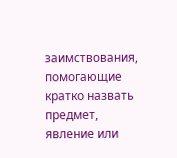заимствования, помогающие кратко назвать предмет, явление или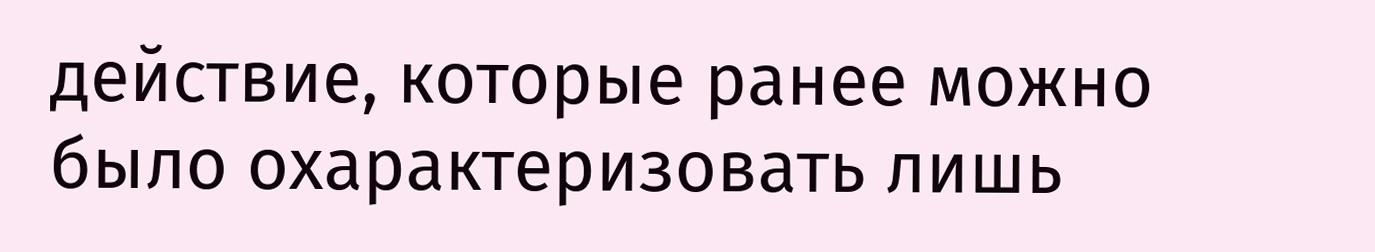действие, которые ранее можно было охарактеризовать лишь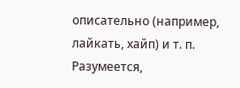описательно (например, лайкать, хайп) и т. п. Разумеется,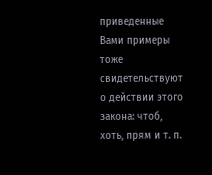приведенные Вами примеры тоже свидетельствуют о действии этого закона: чтоб, хоть, прям и т. п.